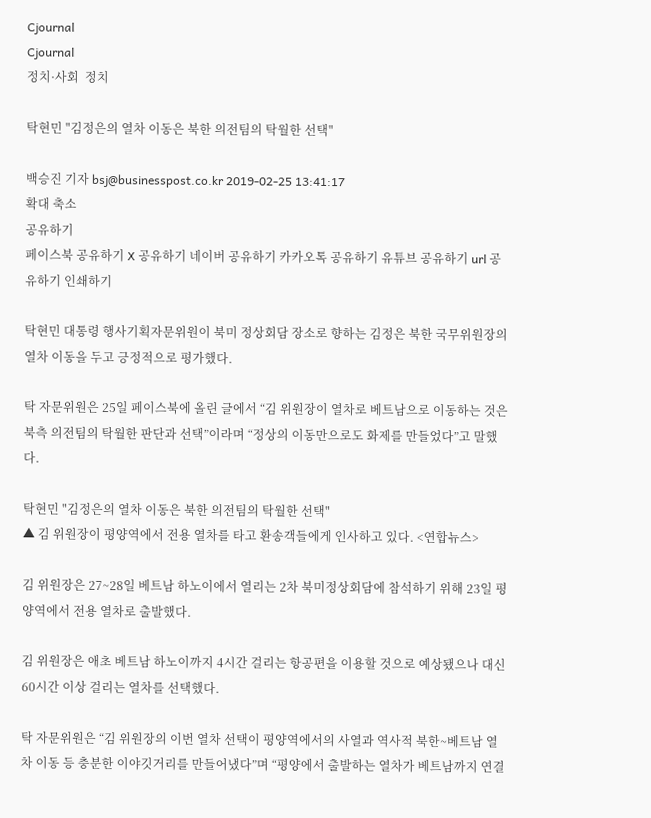Cjournal
Cjournal
정치·사회  정치

탁현민 "김정은의 열차 이동은 북한 의전팀의 탁월한 선택"

백승진 기자 bsj@businesspost.co.kr 2019-02-25 13:41:17
확대 축소
공유하기
페이스북 공유하기 X 공유하기 네이버 공유하기 카카오톡 공유하기 유튜브 공유하기 url 공유하기 인쇄하기

탁현민 대통령 행사기획자문위원이 북미 정상회담 장소로 향하는 김정은 북한 국무위원장의 열차 이동을 두고 긍정적으로 평가했다.

탁 자문위원은 25일 페이스북에 올린 글에서 “김 위원장이 열차로 베트남으로 이동하는 것은 북측 의전팀의 탁월한 판단과 선택”이라며 “정상의 이동만으로도 화제를 만들었다”고 말했다.

탁현민 "김정은의 열차 이동은 북한 의전팀의 탁월한 선택"
▲ 김 위원장이 평양역에서 전용 열차를 타고 환송객들에게 인사하고 있다. <연합뉴스>

김 위원장은 27~28일 베트남 하노이에서 열리는 2차 북미정상회담에 참석하기 위해 23일 평양역에서 전용 열차로 출발했다.

김 위원장은 애초 베트남 하노이까지 4시간 걸리는 항공편을 이용할 것으로 예상됐으나 대신 60시간 이상 걸리는 열차를 선택했다.

탁 자문위원은 “김 위원장의 이번 열차 선택이 평양역에서의 사열과 역사적 북한~베트남 열차 이동 등 충분한 이야깃거리를 만들어냈다”며 “평양에서 출발하는 열차가 베트남까지 연결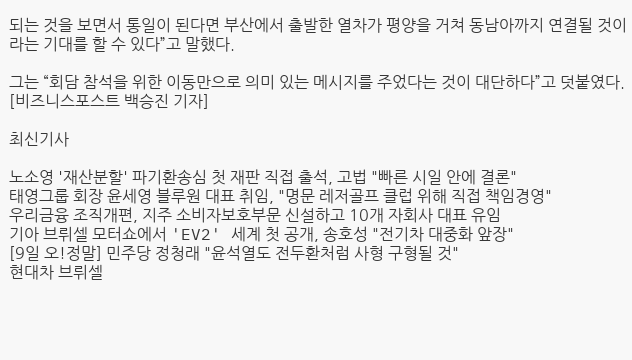되는 것을 보면서 통일이 된다면 부산에서 출발한 열차가 평양을 거쳐 동남아까지 연결될 것이라는 기대를 할 수 있다”고 말했다.

그는 “회담 참석을 위한 이동만으로 의미 있는 메시지를 주었다는 것이 대단하다”고 덧붙였다. [비즈니스포스트 백승진 기자]

최신기사

노소영 '재산분할' 파기환송심 첫 재판 직접 출석, 고법 "빠른 시일 안에 결론"
태영그룹 회장 윤세영 블루원 대표 취임, "명문 레저골프 클럽 위해 직접 책임경영"
우리금융 조직개편, 지주 소비자보호부문 신설하고 10개 자회사 대표 유임
기아 브뤼셀 모터쇼에서 'EV2' 세계 첫 공개, 송호성 "전기차 대중화 앞장"
[9일 오!정말] 민주당 정청래 "윤석열도 전두환처럼 사형 구형될 것"
현대차 브뤼셀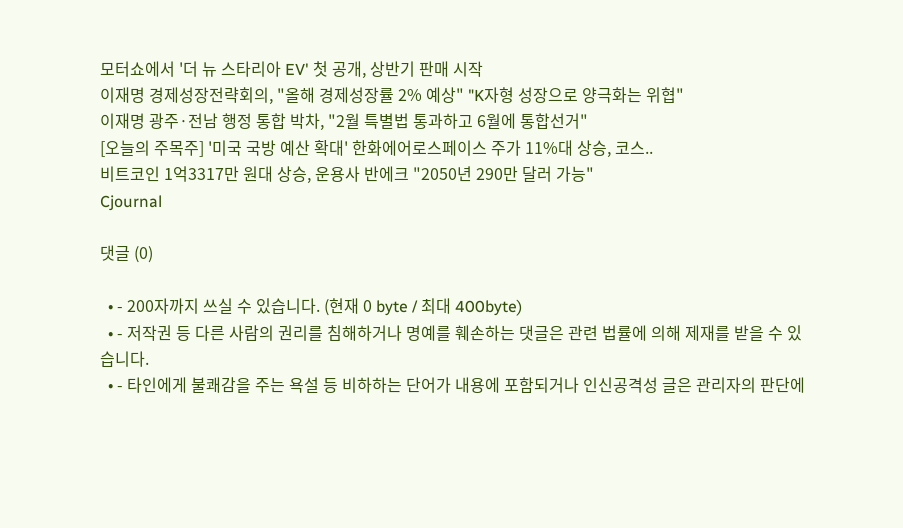모터쇼에서 '더 뉴 스타리아 EV' 첫 공개, 상반기 판매 시작
이재명 경제성장전략회의, "올해 경제성장률 2% 예상" "K자형 성장으로 양극화는 위협"
이재명 광주·전남 행정 통합 박차, "2월 특별법 통과하고 6월에 통합선거"
[오늘의 주목주] '미국 국방 예산 확대' 한화에어로스페이스 주가 11%대 상승, 코스..
비트코인 1억3317만 원대 상승, 운용사 반에크 "2050년 290만 달러 가능"
Cjournal

댓글 (0)

  • - 200자까지 쓰실 수 있습니다. (현재 0 byte / 최대 400byte)
  • - 저작권 등 다른 사람의 권리를 침해하거나 명예를 훼손하는 댓글은 관련 법률에 의해 제재를 받을 수 있습니다.
  • - 타인에게 불쾌감을 주는 욕설 등 비하하는 단어가 내용에 포함되거나 인신공격성 글은 관리자의 판단에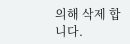의해 삭제 합니다.